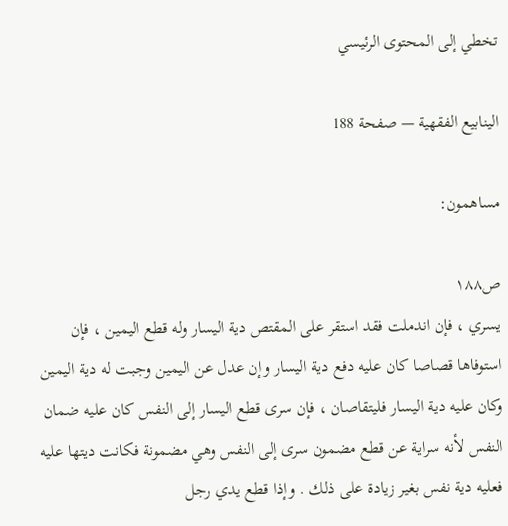تخطي إلى المحتوى الرئيسي

الينابيع الفقهية — صفحة 188

مساهمون:

ص١٨٨
يسري ، فإن اندملت فقد استقر على المقتص دية اليسار وله قطع اليمين ، فإن استوفاها قصاصا كان عليه دفع دية اليسار وإن عدل عن اليمين وجبت له دية اليمين وكان عليه دية اليسار فليتقاصان ، فإن سرى قطع اليسار إلى النفس كان عليه ضمان النفس لأنه سراية عن قطع مضمون سرى إلى النفس وهي مضمونة فكانت ديتها عليه فعليه دية نفس بغير زيادة على ذلك . وإذا قطع يدي رجل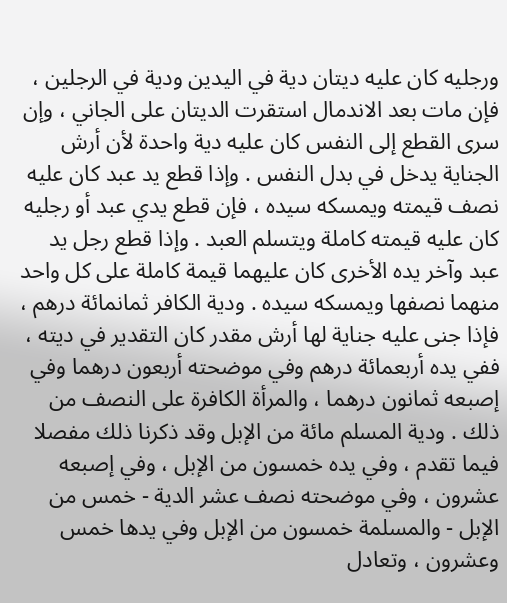ورجليه كان عليه ديتان دية في اليدين ودية في الرجلين ، فإن مات بعد الاندمال استقرت الديتان على الجاني ، وإن سرى القطع إلى النفس كان عليه دية واحدة لأن أرش الجناية يدخل في بدل النفس . وإذا قطع يد عبد كان عليه نصف قيمته ويمسكه سيده ، فإن قطع يدي عبد أو رجليه كان عليه قيمته كاملة ويتسلم العبد . وإذا قطع رجل يد عبد وآخر يده الأخرى كان عليهما قيمة كاملة على كل واحد منهما نصفها ويمسكه سيده . ودية الكافر ثمانمائة درهم ، فإذا جنى عليه جناية لها أرش مقدر كان التقدير في ديته ، ففي يده أربعمائة درهم وفي موضحته أربعون درهما وفي إصبعه ثمانون درهما ، والمرأة الكافرة على النصف من ذلك . ودية المسلم مائة من الإبل وقد ذكرنا ذلك مفصلا فيما تقدم ، وفي يده خمسون من الإبل ، وفي إصبعه عشرون ، وفي موضحته نصف عشر الدية - خمس من الإبل - والمسلمة خمسون من الإبل وفي يدها خمس وعشرون ، وتعادل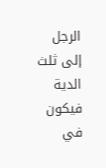الرجل إلى ثلث الدية فيكون في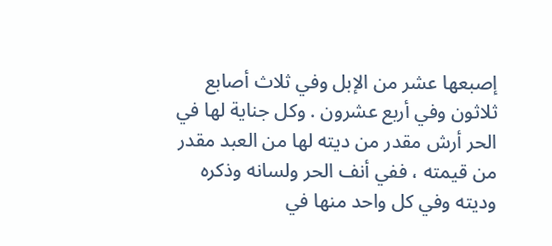إصبعها عشر من الإبل وفي ثلاث أصابع ثلاثون وفي أربع عشرون . وكل جناية لها في الحر أرش مقدر من ديته لها من العبد مقدر من قيمته ، ففي أنف الحر ولسانه وذكره وديته وفي كل واحد منها في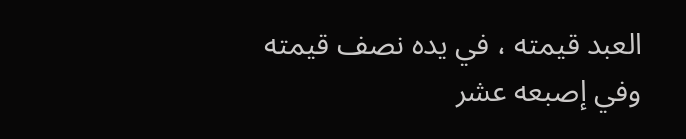العبد قيمته ، في يده نصف قيمته وفي إصبعه عشر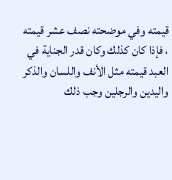قيمته وفي موضحته نصف عشر قيمته ، فإذا كان كذلك وكان قدر الجناية في العبد قيمته مثل الأنف واللسان والذكر واليدين والرجلين وجب ذلك